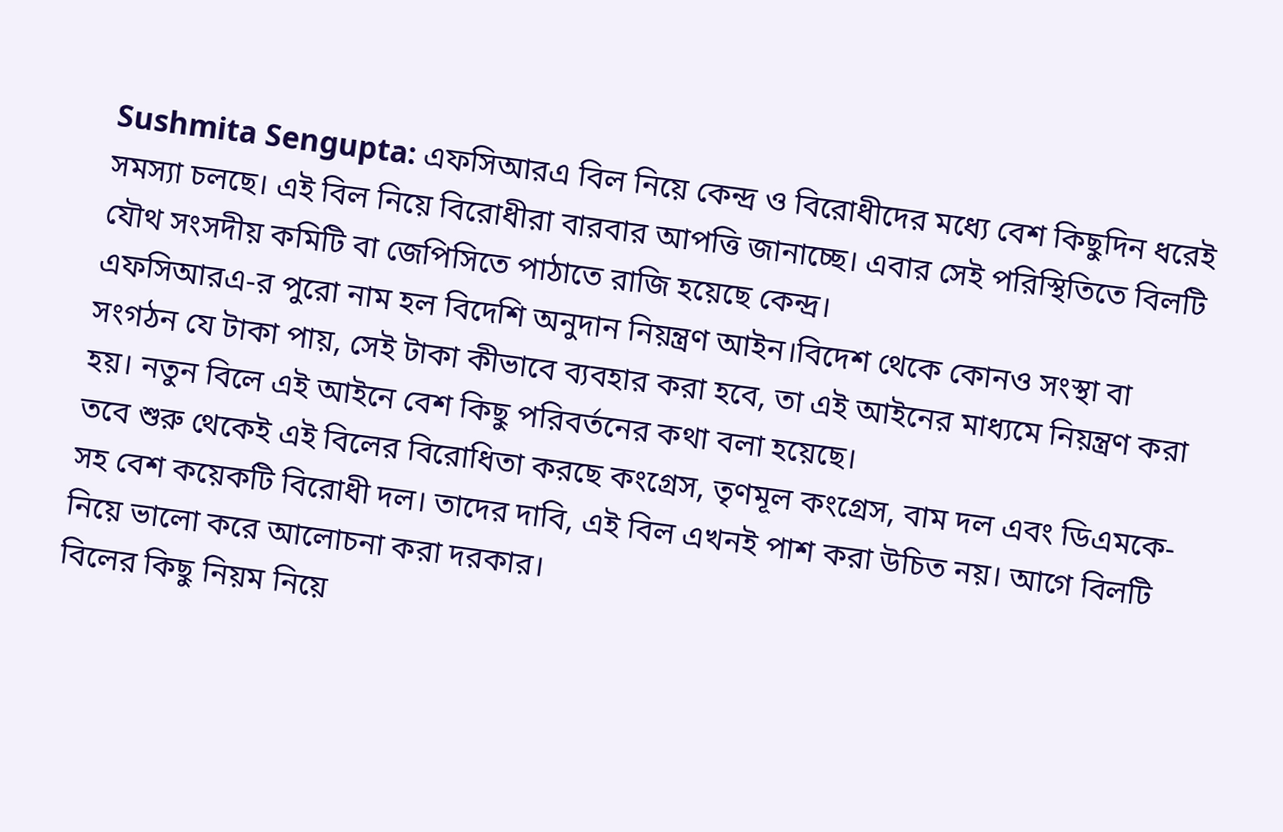Sushmita Sengupta: এফসিআরএ বিল নিয়ে কেন্দ্র ও বিরোধীদের মধ্যে বেশ কিছুদিন ধরেই সমস্যা চলছে। এই বিল নিয়ে বিরোধীরা বারবার আপত্তি জানাচ্ছে। এবার সেই পরিস্থিতিতে বিলটি যৌথ সংসদীয় কমিটি বা জেপিসিতে পাঠাতে রাজি হয়েছে কেন্দ্র।
এফসিআরএ-র পুরো নাম হল বিদেশি অনুদান নিয়ন্ত্রণ আইন।বিদেশ থেকে কোনও সংস্থা বা সংগঠন যে টাকা পায়, সেই টাকা কীভাবে ব্যবহার করা হবে, তা এই আইনের মাধ্যমে নিয়ন্ত্রণ করা হয়। নতুন বিলে এই আইনে বেশ কিছু পরিবর্তনের কথা বলা হয়েছে।
তবে শুরু থেকেই এই বিলের বিরোধিতা করছে কংগ্রেস, তৃণমূল কংগ্রেস, বাম দল এবং ডিএমকে-সহ বেশ কয়েকটি বিরোধী দল। তাদের দাবি, এই বিল এখনই পাশ করা উচিত নয়। আগে বিলটি নিয়ে ভালো করে আলোচনা করা দরকার।
বিলের কিছু নিয়ম নিয়ে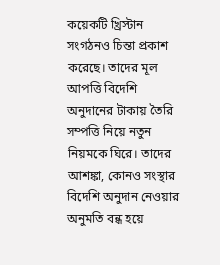কয়েকটি খ্রিস্টান সংগঠনও চিন্তা প্রকাশ করেছে। তাদের মূল আপত্তি বিদেশি অনুদানের টাকায় তৈরি সম্পত্তি নিয়ে নতুন নিয়মকে ঘিরে। তাদের আশঙ্কা, কোনও সংস্থার বিদেশি অনুদান নেওয়ার অনুমতি বন্ধ হয়ে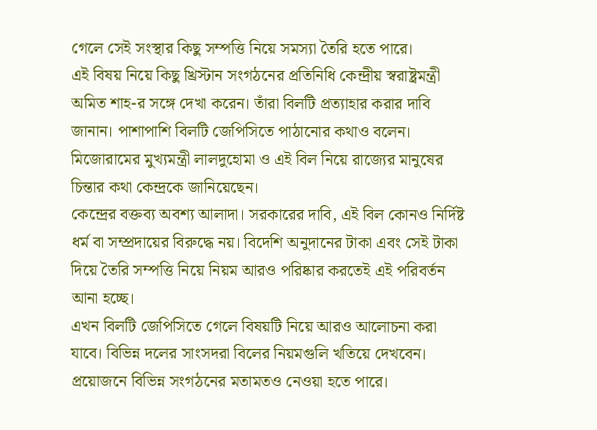গেলে সেই সংস্থার কিছু সম্পত্তি নিয়ে সমস্যা তৈরি হতে পারে।
এই বিষয় নিয়ে কিছু খ্রিস্টান সংগঠনের প্রতিনিধি কেন্দ্রীয় স্বরাষ্ট্রমন্ত্রী অমিত শাহ-র সঙ্গে দেখা করেন। তাঁরা বিলটি প্রত্যাহার করার দাবি জানান। পাশাপাশি বিলটি জেপিসিতে পাঠানোর কথাও বলেন।
মিজোরামের মুখ্যমন্ত্রী লালদুহোমা ও এই বিল নিয়ে রাজ্যের মানুষের চিন্তার কথা কেন্দ্রকে জানিয়েছেন।
কেন্দ্রের বক্তব্য অবশ্য আলাদা। সরকারের দাবি, এই বিল কোনও নির্দিষ্ট ধর্ম বা সম্প্রদায়ের বিরুদ্ধে নয়। বিদেশি অনুদানের টাকা এবং সেই টাকা দিয়ে তৈরি সম্পত্তি নিয়ে নিয়ম আরও পরিষ্কার করতেই এই পরিবর্তন আনা হচ্ছে।
এখন বিলটি জেপিসিতে গেলে বিষয়টি নিয়ে আরও আলোচনা করা যাবে। বিভিন্ন দলের সাংসদরা বিলের নিয়মগুলি খতিয়ে দেখবেন। প্রয়োজনে বিভিন্ন সংগঠনের মতামতও নেওয়া হতে পারে।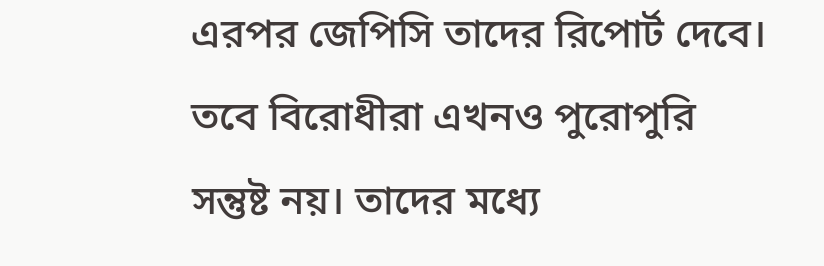এরপর জেপিসি তাদের রিপোর্ট দেবে।
তবে বিরোধীরা এখনও পুরোপুরি সন্তুষ্ট নয়। তাদের মধ্যে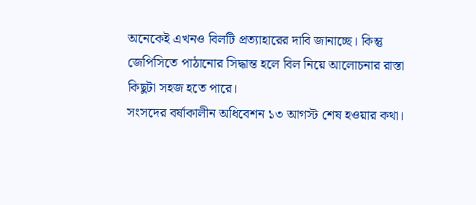অনেকেই এখনও বিলটি প্রত্যাহারের দাবি জানাচ্ছে। কিন্তু জেপিসিতে পাঠানোর সিদ্ধান্ত হলে বিল নিয়ে আলোচনার রাস্তা কিছুটা সহজ হতে পারে।
সংসদের বর্ষাকালীন অধিবেশন ১৩ আগস্ট শেষ হওয়ার কথা।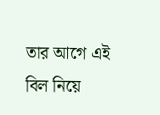তার আগে এই বিল নিয়ে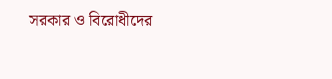সরকার ও বিরোধীদের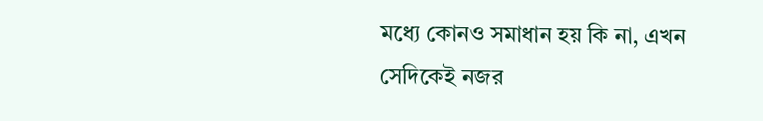মধ্যে কোনও সমাধান হয় কি না, এখন সেদিকেই নজর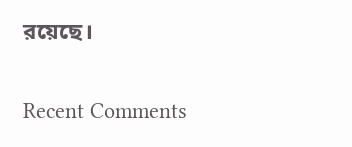রয়েছে।

Recent Comments